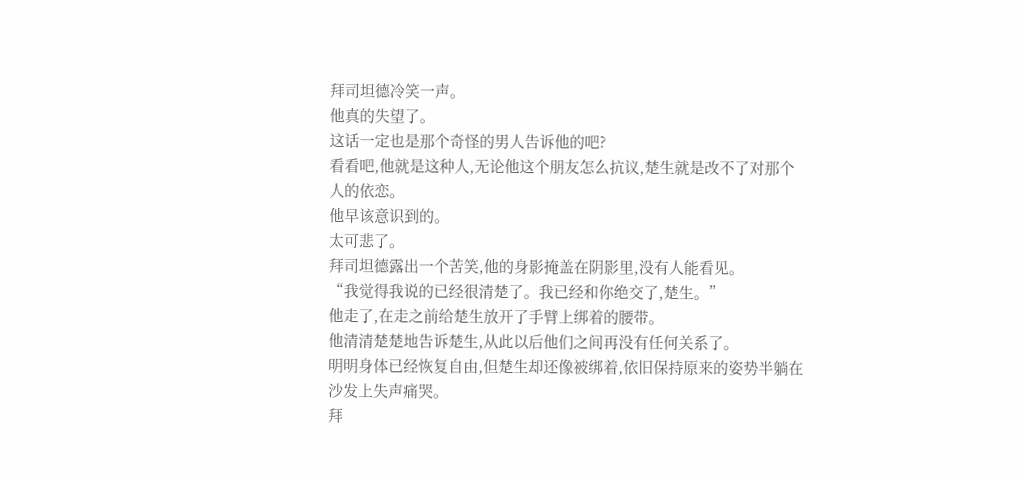拜司坦德冷笑一声。
他真的失望了。
这话一定也是那个奇怪的男人告诉他的吧?
看看吧,他就是这种人,无论他这个朋友怎么抗议,楚生就是改不了对那个人的依恋。
他早该意识到的。
太可悲了。
拜司坦德露出一个苦笑,他的身影掩盖在阴影里,没有人能看见。
“我觉得我说的已经很清楚了。我已经和你绝交了,楚生。”
他走了,在走之前给楚生放开了手臂上绑着的腰带。
他清清楚楚地告诉楚生,从此以后他们之间再没有任何关系了。
明明身体已经恢复自由,但楚生却还像被绑着,依旧保持原来的姿势半躺在沙发上失声痛哭。
拜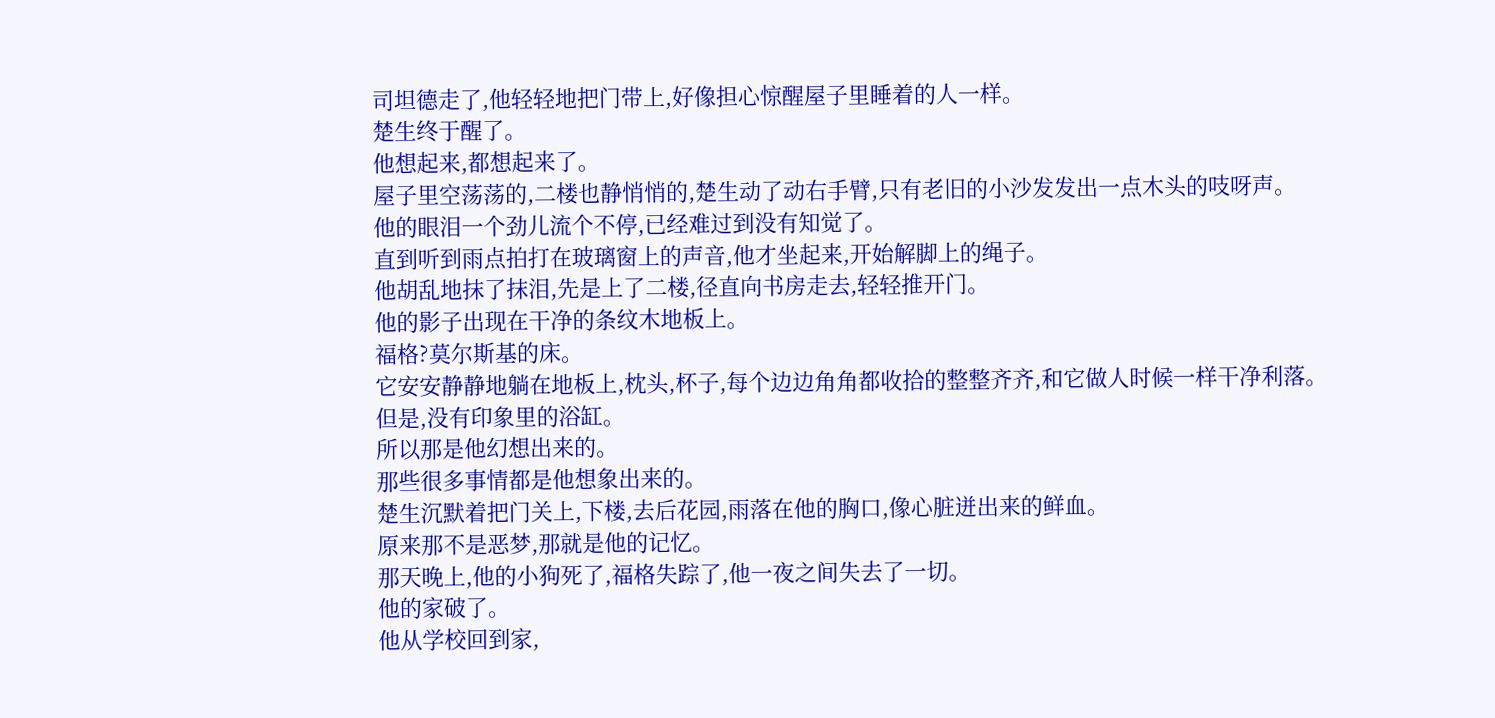司坦德走了,他轻轻地把门带上,好像担心惊醒屋子里睡着的人一样。
楚生终于醒了。
他想起来,都想起来了。
屋子里空荡荡的,二楼也静悄悄的,楚生动了动右手臂,只有老旧的小沙发发出一点木头的吱呀声。
他的眼泪一个劲儿流个不停,已经难过到没有知觉了。
直到听到雨点拍打在玻璃窗上的声音,他才坐起来,开始解脚上的绳子。
他胡乱地抹了抹泪,先是上了二楼,径直向书房走去,轻轻推开门。
他的影子出现在干净的条纹木地板上。
福格?莫尔斯基的床。
它安安静静地躺在地板上,枕头,杯子,每个边边角角都收拾的整整齐齐,和它做人时候一样干净利落。
但是,没有印象里的浴缸。
所以那是他幻想出来的。
那些很多事情都是他想象出来的。
楚生沉默着把门关上,下楼,去后花园,雨落在他的胸口,像心脏迸出来的鲜血。
原来那不是恶梦,那就是他的记忆。
那天晚上,他的小狗死了,福格失踪了,他一夜之间失去了一切。
他的家破了。
他从学校回到家,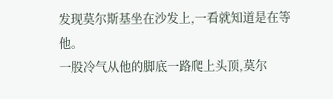发现莫尔斯基坐在沙发上,一看就知道是在等他。
一股冷气从他的脚底一路爬上头顶,莫尔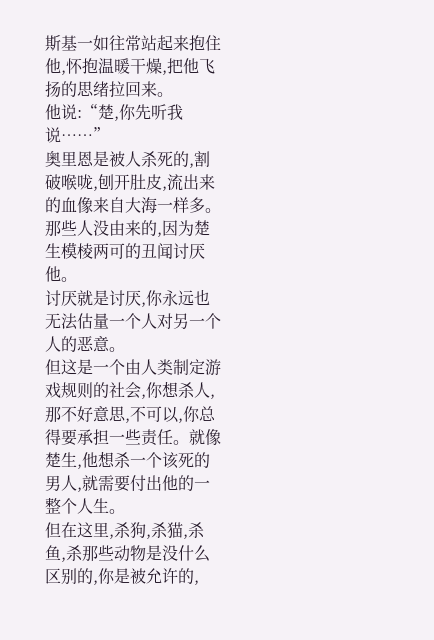斯基一如往常站起来抱住他,怀抱温暖干燥,把他飞扬的思绪拉回来。
他说:“楚,你先听我说……”
奥里恩是被人杀死的,割破喉咙,刨开肚皮,流出来的血像来自大海一样多。
那些人没由来的,因为楚生模棱两可的丑闻讨厌他。
讨厌就是讨厌,你永远也无法估量一个人对另一个人的恶意。
但这是一个由人类制定游戏规则的社会,你想杀人,那不好意思,不可以,你总得要承担一些责任。就像楚生,他想杀一个该死的男人,就需要付出他的一整个人生。
但在这里,杀狗,杀猫,杀鱼,杀那些动物是没什么区别的,你是被允许的,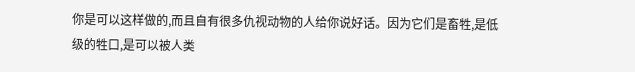你是可以这样做的,而且自有很多仇视动物的人给你说好话。因为它们是畜牲,是低级的牲口,是可以被人类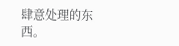肆意处理的东西。